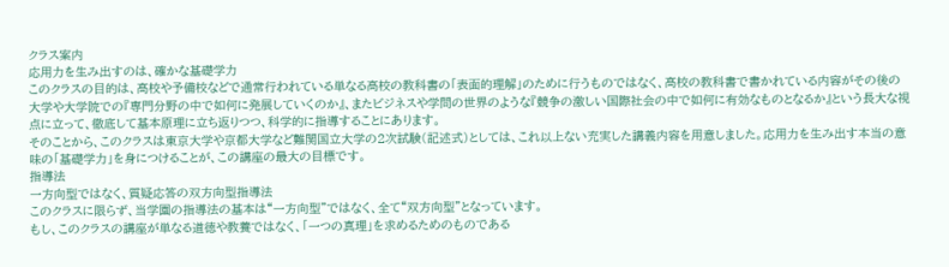クラス案内
応用力を生み出すのは、確かな基礎学力
このクラスの目的は、高校や予備校などで通常行われている単なる高校の教科書の「表面的理解」のために行うものではなく、高校の教科書で書かれている内容がその後の大学や大学院での『専門分野の中で如何に発展していくのか』、またビジネスや学問の世界のような『競争の激しい国際社会の中で如何に有効なものとなるか』という長大な視点に立って、徹底して基本原理に立ち返りつつ、科学的に指導することにあります。
そのことから、このクラスは東京大学や京都大学など難関国立大学の2次試験(記述式)としては、これ以上ない充実した講義内容を用意しました。応用力を生み出す本当の意味の「基礎学力」を身につけることが、この講座の最大の目標です。
指導法
一方向型ではなく、質疑応答の双方向型指導法
このクラスに限らず、当学園の指導法の基本は“一方向型”ではなく、全て“双方向型”となっています。
もし、このクラスの講座が単なる道徳や教養ではなく、「一つの真理」を求めるためのものである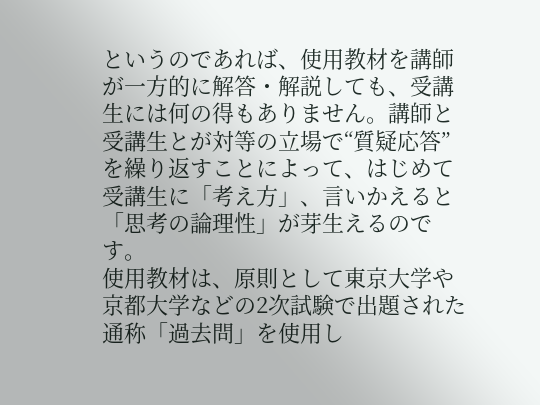というのであれば、使用教材を講師が一方的に解答・解説しても、受講生には何の得もありません。講師と受講生とが対等の立場で“質疑応答”を繰り返すことによって、はじめて受講生に「考え方」、言いかえると「思考の論理性」が芽生えるのです。
使用教材は、原則として東京大学や京都大学などの2次試験で出題された通称「過去問」を使用し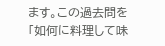ます。この過去問を「如何に料理して味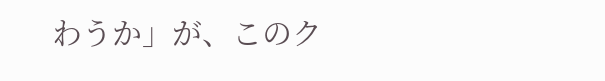わうか」が、このク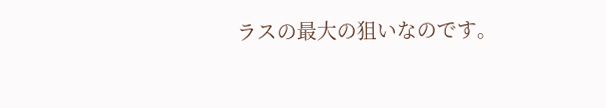ラスの最大の狙いなのです。